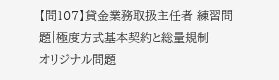【問107】貸金業務取扱主任者 練習問題|極度方式基本契約と総量規制
オリジナル問題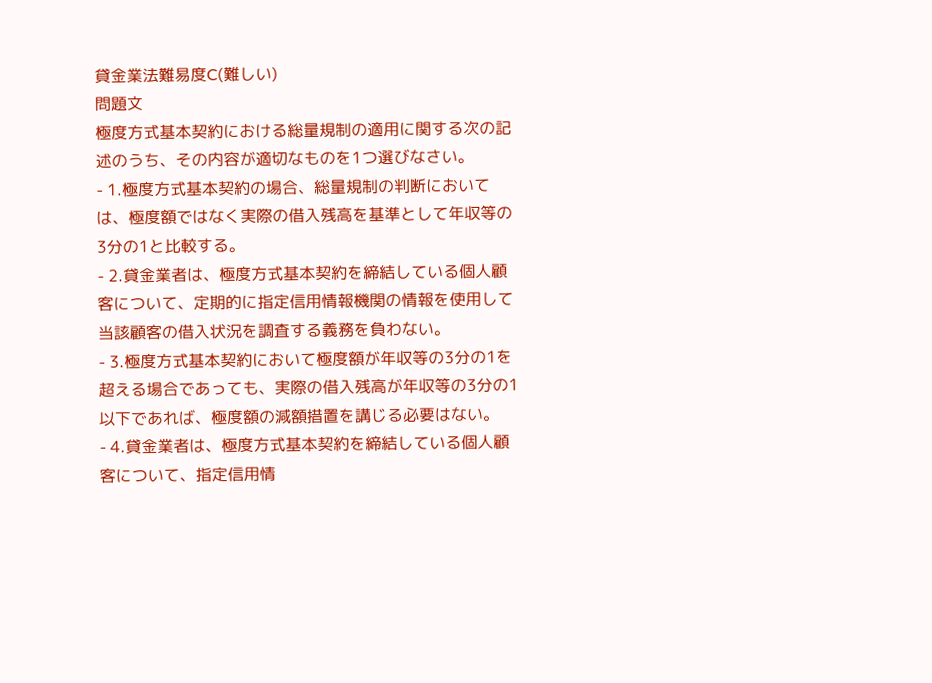貸金業法難易度C(難しい)
問題文
極度方式基本契約における総量規制の適用に関する次の記述のうち、その内容が適切なものを1つ選びなさい。
- 1.極度方式基本契約の場合、総量規制の判断においては、極度額ではなく実際の借入残高を基準として年収等の3分の1と比較する。
- 2.貸金業者は、極度方式基本契約を締結している個人顧客について、定期的に指定信用情報機関の情報を使用して当該顧客の借入状況を調査する義務を負わない。
- 3.極度方式基本契約において極度額が年収等の3分の1を超える場合であっても、実際の借入残高が年収等の3分の1以下であれば、極度額の減額措置を講じる必要はない。
- 4.貸金業者は、極度方式基本契約を締結している個人顧客について、指定信用情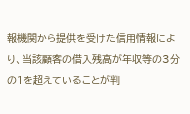報機関から提供を受けた信用情報により、当該顧客の借入残高が年収等の3分の1を超えていることが判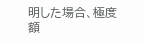明した場合、極度額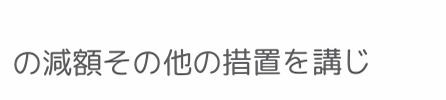の減額その他の措置を講じ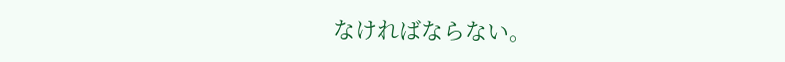なければならない。